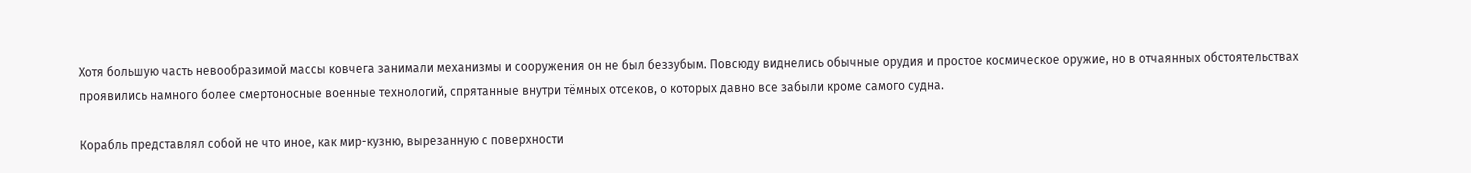Хотя большую часть невообразимой массы ковчега занимали механизмы и сооружения он не был беззубым. Повсюду виднелись обычные орудия и простое космическое оружие, но в отчаянных обстоятельствах проявились намного более смертоносные военные технологий, спрятанные внутри тёмных отсеков, о которых давно все забыли кроме самого судна.

Корабль представлял собой не что иное, как мир-кузню, вырезанную с поверхности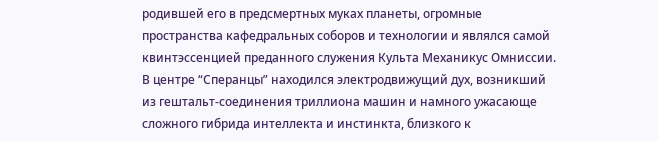родившей его в предсмертных муках планеты, огромные пространства кафедральных соборов и технологии и являлся самой квинтэссенцией преданного служения Культа Механикус Омниссии. В центре “Сперанцы” находился электродвижущий дух, возникший из гештальт-соединения триллиона машин и намного ужасающе сложного гибрида интеллекта и инстинкта, близкого к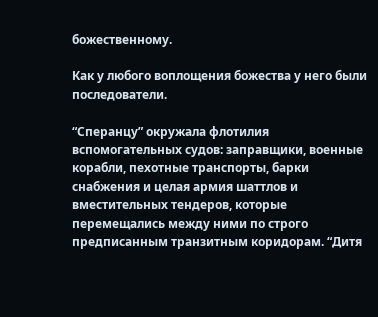божественному.

Как у любого воплощения божества у него были последователи.

“Сперанцу” окружала флотилия вспомогательных судов: заправщики, военные корабли, пехотные транспорты, барки снабжения и целая армия шаттлов и вместительных тендеров, которые перемещались между ними по строго предписанным транзитным коридорам. “Дитя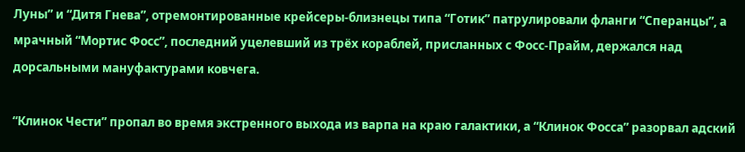Луны” и “Дитя Гнева”, отремонтированные крейсеры-близнецы типа “Готик” патрулировали фланги “Сперанцы”, а мрачный “Мортис Фосс”, последний уцелевший из трёх кораблей, присланных с Фосс-Прайм, держался над дорсальными мануфактурами ковчега.

“Клинок Чести” пропал во время экстренного выхода из варпа на краю галактики, а “Клинок Фосса” разорвал адский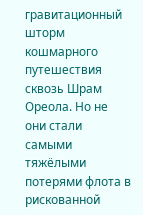гравитационный шторм кошмарного путешествия сквозь Шрам Ореола. Но не они стали самыми тяжёлыми потерями флота в рискованной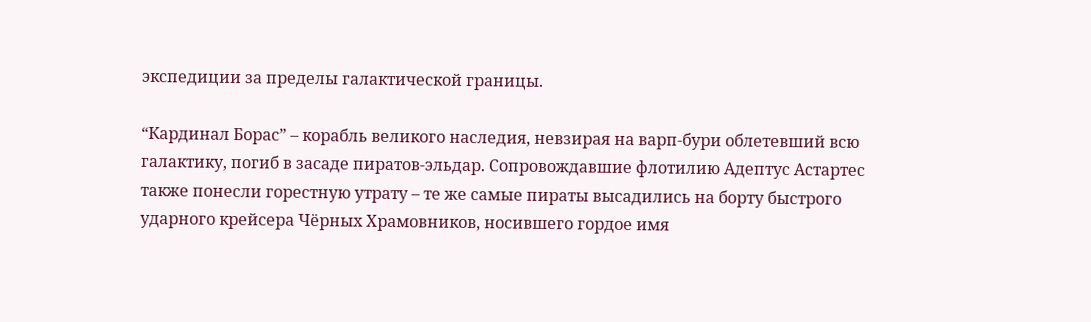экспедиции за пределы галактической границы.

“Кардинал Борас” – корабль великого наследия, невзирая на варп-бури облетевший всю галактику, погиб в засаде пиратов-эльдар. Сопровождавшие флотилию Адептус Астартес также понесли горестную утрату – те же самые пираты высадились на борту быстрого ударного крейсера Чёрных Храмовников, носившего гордое имя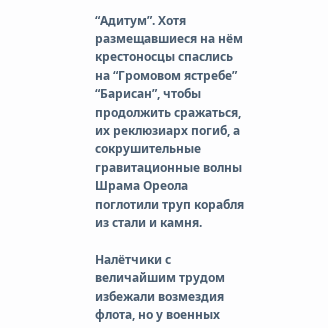“Адитум”. Хотя размещавшиеся на нём крестоносцы спаслись на “Громовом ястребе” “Барисан”, чтобы продолжить сражаться, их реклюзиарх погиб, а сокрушительные гравитационные волны Шрама Ореола поглотили труп корабля из стали и камня.

Налётчики с величайшим трудом избежали возмездия флота, но у военных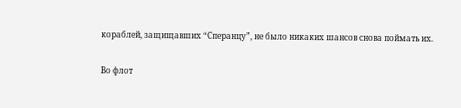кораблей, защищавших “Сперанцу”, не было никаких шансов снова поймать их.

Во флот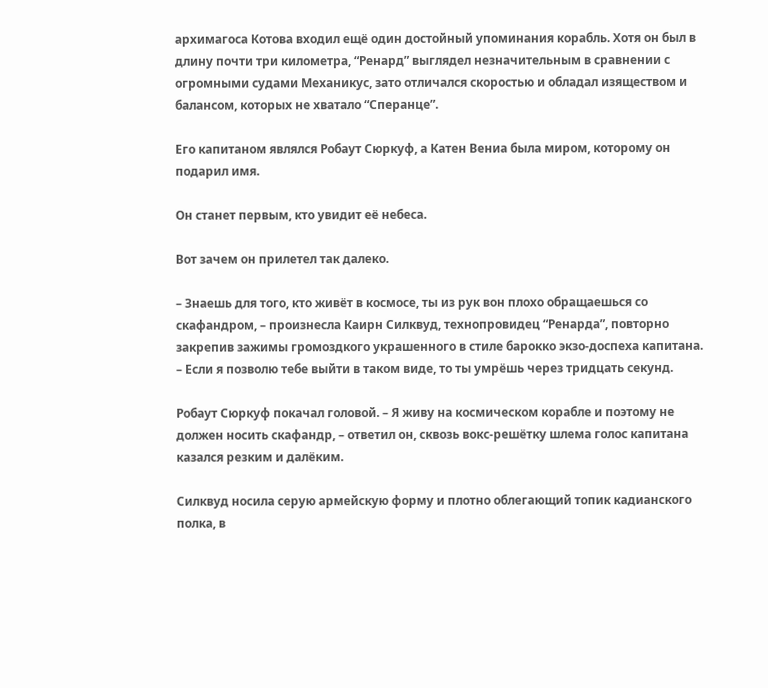архимагоса Котова входил ещё один достойный упоминания корабль. Хотя он был в длину почти три километра, “Ренард” выглядел незначительным в сравнении с огромными судами Механикус, зато отличался скоростью и обладал изяществом и балансом, которых не хватало “Сперанце”.

Его капитаном являлся Робаут Сюркуф, а Катен Вениа была миром, которому он подарил имя.

Он станет первым, кто увидит её небеса.

Вот зачем он прилетел так далеко.

– Знаешь для того, кто живёт в космосе, ты из рук вон плохо обращаешься со скафандром, – произнесла Каирн Силквуд, технопровидец “Ренарда”, повторно закрепив зажимы громоздкого украшенного в стиле барокко экзо-доспеха капитана. – Если я позволю тебе выйти в таком виде, то ты умрёшь через тридцать секунд.

Робаут Сюркуф покачал головой. – Я живу на космическом корабле и поэтому не должен носить скафандр, – ответил он, сквозь вокс-решётку шлема голос капитана казался резким и далёким.

Силквуд носила серую армейскую форму и плотно облегающий топик кадианского полка, в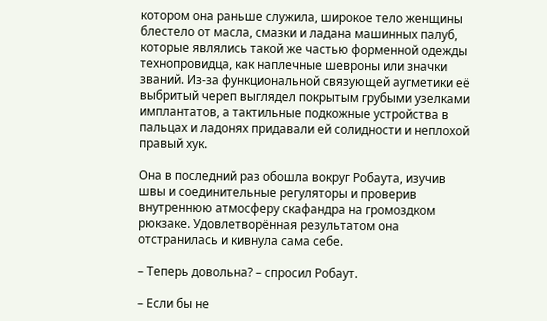котором она раньше служила, широкое тело женщины блестело от масла, смазки и ладана машинных палуб, которые являлись такой же частью форменной одежды технопровидца, как наплечные шевроны или значки званий. Из-за функциональной связующей аугметики её выбритый череп выглядел покрытым грубыми узелками имплантатов, а тактильные подкожные устройства в пальцах и ладонях придавали ей солидности и неплохой правый хук.

Она в последний раз обошла вокруг Робаута, изучив швы и соединительные регуляторы и проверив внутреннюю атмосферу скафандра на громоздком рюкзаке. Удовлетворённая результатом она отстранилась и кивнула сама себе.

– Теперь довольна? – спросил Робаут.

– Если бы не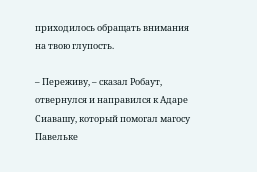приходилось обращать внимания на твою глупость.

– Переживу, – сказал Робаут, отвернулся и направился к Адаре Сиавашу, который помогал магосу Павельке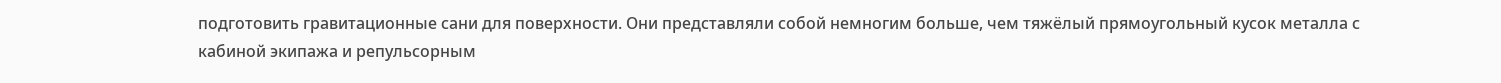подготовить гравитационные сани для поверхности. Они представляли собой немногим больше, чем тяжёлый прямоугольный кусок металла с кабиной экипажа и репульсорным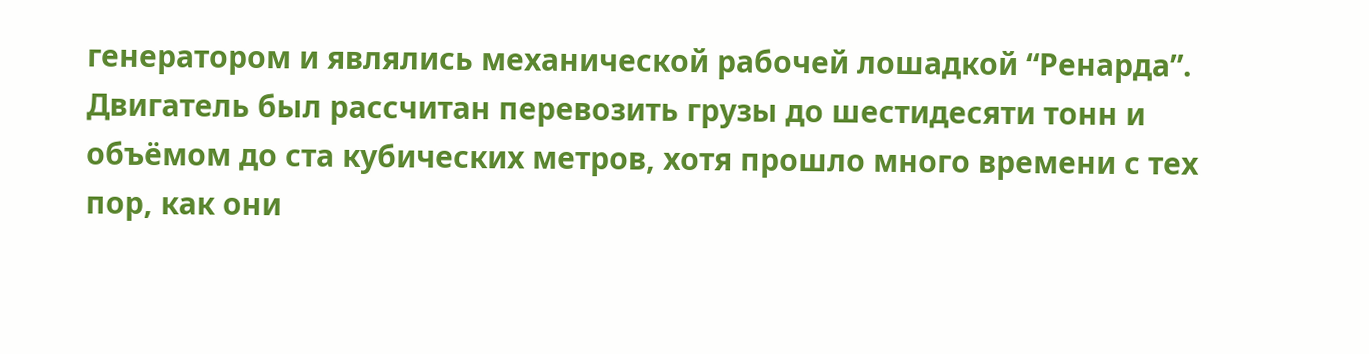генератором и являлись механической рабочей лошадкой “Ренарда”. Двигатель был рассчитан перевозить грузы до шестидесяти тонн и объёмом до ста кубических метров, хотя прошло много времени с тех пор, как они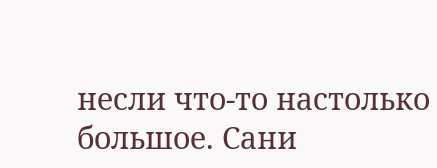несли что-то настолько большое. Сани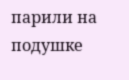парили на подушке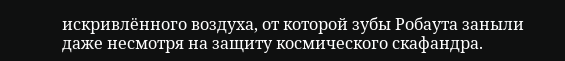искривлённого воздуха, от которой зубы Робаута заныли даже несмотря на защиту космического скафандра.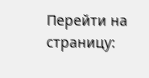Перейти на страницу: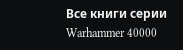Все книги серии Warhammer 40000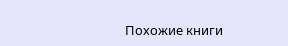Похожие книги